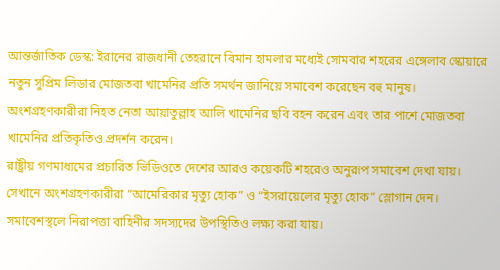আন্তর্জাতিক ডেস্ক: ইরানের রাজধানী তেহরানে বিমান হামলার মধ্যেই সোমবার শহরের এঙ্গেলাব স্কোয়ারে নতুন সুপ্রিম লিডার মোজতবা খামেনির প্রতি সমর্থন জানিয়ে সমাবেশ করেছেন বহু মানুষ। অংশগ্রহণকারীরা নিহত নেতা আয়াতুল্লাহ আলি খামেনির ছবি বহন করেন এবং তার পাশে মোজতবা খামেনির প্রতিকৃতিও প্রদর্শন করেন।
রাষ্ট্রীয় গণমাধ্যমের প্রচারিত ভিডিওতে দেশের আরও কয়েকটি শহরেও অনুরূপ সমাবেশ দেখা যায়। সেখানে অংশগ্রহণকারীরা “আমেরিকার মৃত্যু হোক” ও “ইসরায়েলের মৃত্যু হোক” স্লোগান দেন। সমাবেশস্থলে নিরাপত্তা বাহিনীর সদস্যদের উপস্থিতিও লক্ষ্য করা যায়।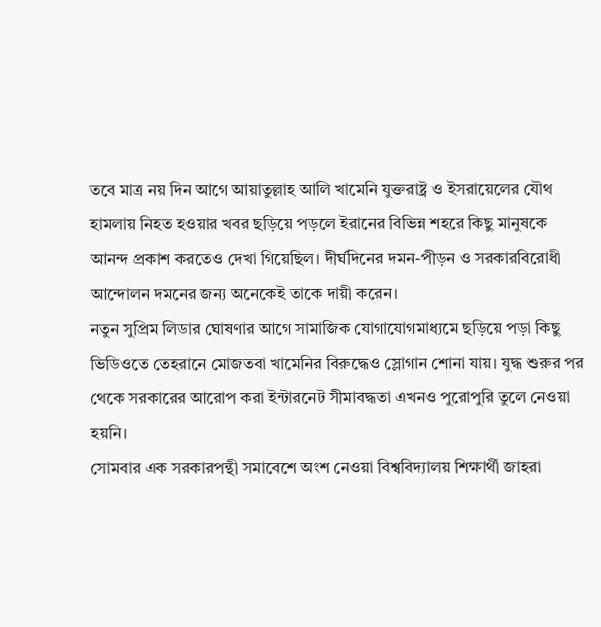তবে মাত্র নয় দিন আগে আয়াতুল্লাহ আলি খামেনি যুক্তরাষ্ট্র ও ইসরায়েলের যৌথ হামলায় নিহত হওয়ার খবর ছড়িয়ে পড়লে ইরানের বিভিন্ন শহরে কিছু মানুষকে আনন্দ প্রকাশ করতেও দেখা গিয়েছিল। দীর্ঘদিনের দমন-পীড়ন ও সরকারবিরোধী আন্দোলন দমনের জন্য অনেকেই তাকে দায়ী করেন।
নতুন সুপ্রিম লিডার ঘোষণার আগে সামাজিক যোগাযোগমাধ্যমে ছড়িয়ে পড়া কিছু ভিডিওতে তেহরানে মোজতবা খামেনির বিরুদ্ধেও স্লোগান শোনা যায়। যুদ্ধ শুরুর পর থেকে সরকারের আরোপ করা ইন্টারনেট সীমাবদ্ধতা এখনও পুরোপুরি তুলে নেওয়া হয়নি।
সোমবার এক সরকারপন্থী সমাবেশে অংশ নেওয়া বিশ্ববিদ্যালয় শিক্ষার্থী জাহরা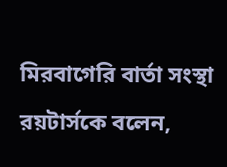মিরবাগেরি বার্তা সংস্থা রয়টার্সকে বলেন,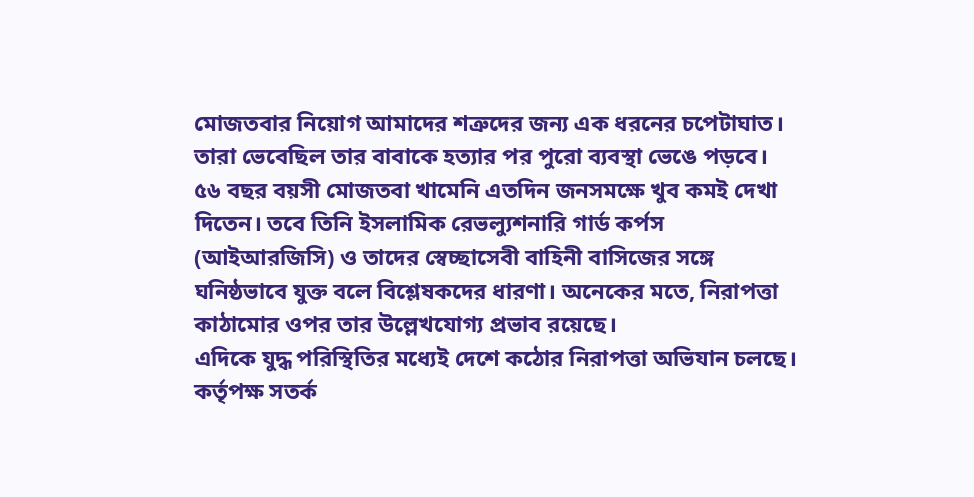মোজতবার নিয়োগ আমাদের শত্রুদের জন্য এক ধরনের চপেটাঘাত। তারা ভেবেছিল তার বাবাকে হত্যার পর পুরো ব্যবস্থা ভেঙে পড়বে।
৫৬ বছর বয়সী মোজতবা খামেনি এতদিন জনসমক্ষে খুব কমই দেখা দিতেন। তবে তিনি ইসলামিক রেভল্যুশনারি গার্ড কর্পস (আইআরজিসি) ও তাদের স্বেচ্ছাসেবী বাহিনী বাসিজের সঙ্গে ঘনিষ্ঠভাবে যুক্ত বলে বিশ্লেষকদের ধারণা। অনেকের মতে, নিরাপত্তা কাঠামোর ওপর তার উল্লেখযোগ্য প্রভাব রয়েছে।
এদিকে যুদ্ধ পরিস্থিতির মধ্যেই দেশে কঠোর নিরাপত্তা অভিযান চলছে। কর্তৃপক্ষ সতর্ক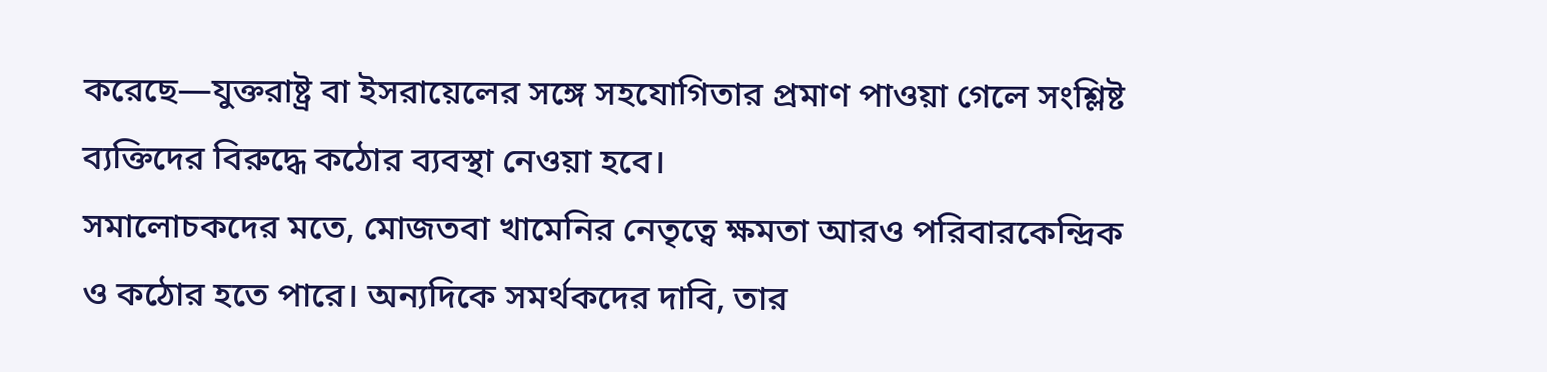করেছে—যুক্তরাষ্ট্র বা ইসরায়েলের সঙ্গে সহযোগিতার প্রমাণ পাওয়া গেলে সংশ্লিষ্ট ব্যক্তিদের বিরুদ্ধে কঠোর ব্যবস্থা নেওয়া হবে।
সমালোচকদের মতে, মোজতবা খামেনির নেতৃত্বে ক্ষমতা আরও পরিবারকেন্দ্রিক ও কঠোর হতে পারে। অন্যদিকে সমর্থকদের দাবি, তার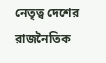নেতৃত্ব দেশের রাজনৈতিক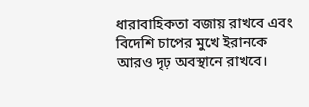ধারাবাহিকতা বজায় রাখবে এবং বিদেশি চাপের মুখে ইরানকে আরও দৃঢ় অবস্থানে রাখবে।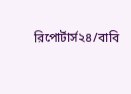রিপোর্টার্স২৪/বাবি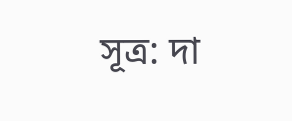সূত্র: দা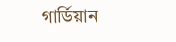গার্ডিয়ান